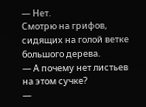— Нет.
Смотрю на грифов, сидящих на голой ветке большого дерева.
— А почему нет листьев на этом сучке?
—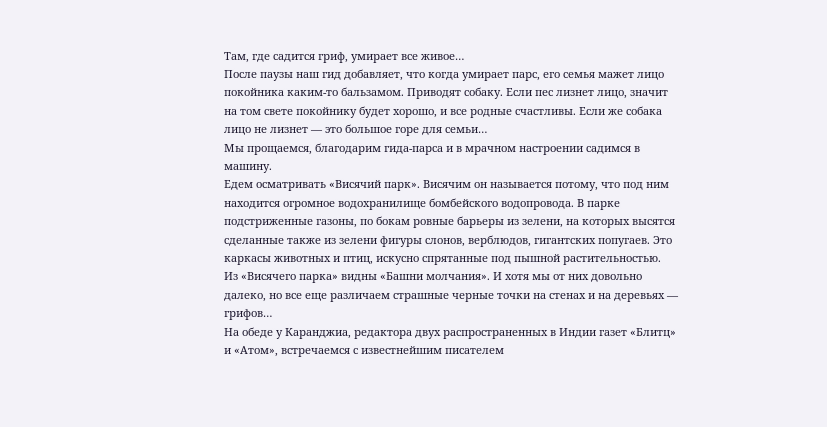Там, где садится гриф, умирает все живое…
После паузы наш гид добавляет, что когда умирает парс, его семья мажет лицо покойника каким-то бальзамом. Приводят собаку. Если пес лизнет лицо, значит на том свете покойнику будет хорошо, и все родные счастливы. Если же собака лицо не лизнет — это большое горе для семьи…
Мы прощаемся, благодарим гида-парса и в мрачном настроении садимся в машину.
Едем осматривать «Висячий парк». Висячим он называется потому, что под ним находится огромное водохранилище бомбейского водопровода. В парке подстриженные газоны, по бокам ровные барьеры из зелени, на которых высятся сделанные также из зелени фигуры слонов, верблюдов, гигантских попугаев. Это каркасы животных и птиц, искусно спрятанные под пышной растительностью.
Из «Висячего парка» видны «Башни молчания». И хотя мы от них довольно далеко, но все еще различаем страшные черные точки на стенах и на деревьях — грифов…
На обеде у Каранджиа, редактора двух распространенных в Индии газет «Блитц» и «Атом», встречаемся с известнейшим писателем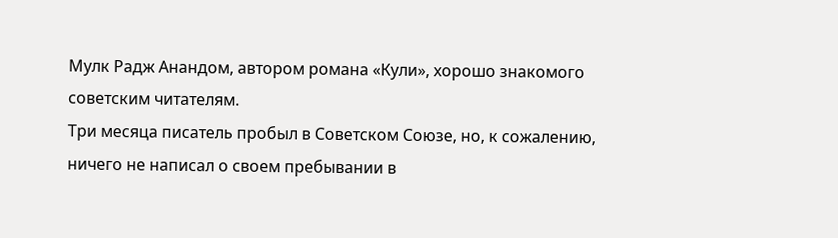Мулк Радж Анандом, автором романа «Кули», хорошо знакомого советским читателям.
Три месяца писатель пробыл в Советском Союзе, но, к сожалению, ничего не написал о своем пребывании в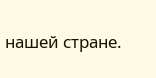нашей стране.